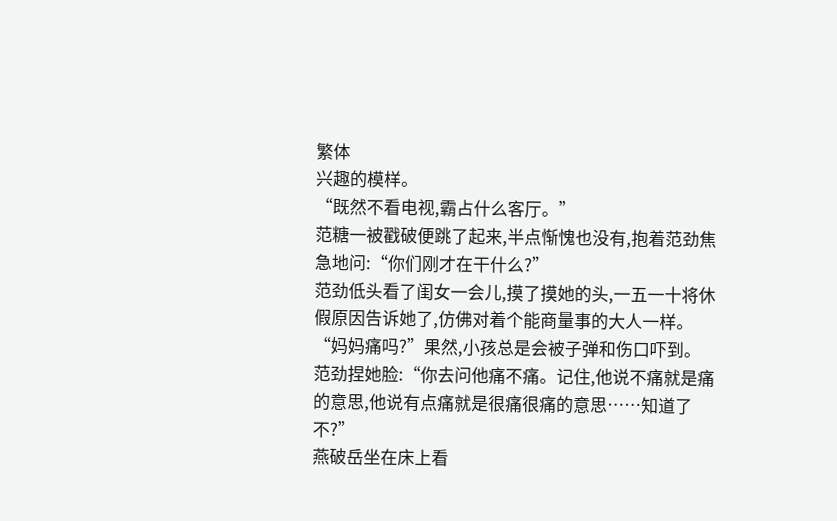繁体
兴趣的模样。
“既然不看电视,霸占什么客厅。”
范糖一被戳破便跳了起来,半点惭愧也没有,抱着范劲焦急地问:“你们刚才在干什么?”
范劲低头看了闺女一会儿,摸了摸她的头,一五一十将休假原因告诉她了,仿佛对着个能商量事的大人一样。
“妈妈痛吗?”果然,小孩总是会被子弹和伤口吓到。
范劲捏她脸:“你去问他痛不痛。记住,他说不痛就是痛的意思,他说有点痛就是很痛很痛的意思……知道了不?”
燕破岳坐在床上看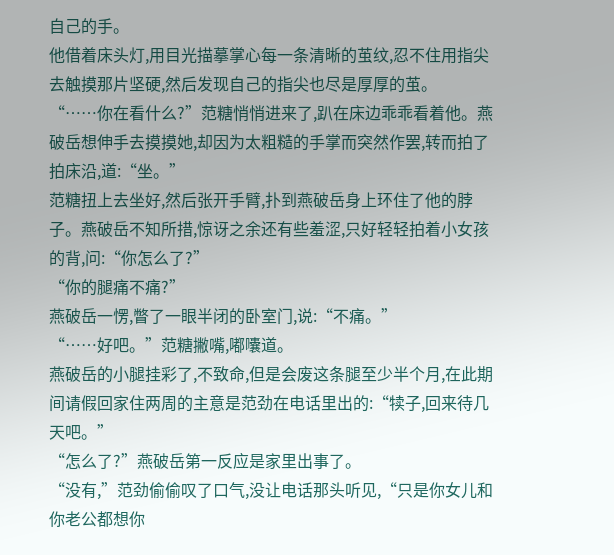自己的手。
他借着床头灯,用目光描摹掌心每一条清晰的茧纹,忍不住用指尖去触摸那片坚硬,然后发现自己的指尖也尽是厚厚的茧。
“……你在看什么?”范糖悄悄进来了,趴在床边乖乖看着他。燕破岳想伸手去摸摸她,却因为太粗糙的手掌而突然作罢,转而拍了拍床沿,道:“坐。”
范糖扭上去坐好,然后张开手臂,扑到燕破岳身上环住了他的脖子。燕破岳不知所措,惊讶之余还有些羞涩,只好轻轻拍着小女孩的背,问:“你怎么了?”
“你的腿痛不痛?”
燕破岳一愣,瞥了一眼半闭的卧室门,说:“不痛。”
“……好吧。”范糖撇嘴,嘟囔道。
燕破岳的小腿挂彩了,不致命,但是会废这条腿至少半个月,在此期间请假回家住两周的主意是范劲在电话里出的:“犊子,回来待几天吧。”
“怎么了?”燕破岳第一反应是家里出事了。
“没有,”范劲偷偷叹了口气,没让电话那头听见,“只是你女儿和你老公都想你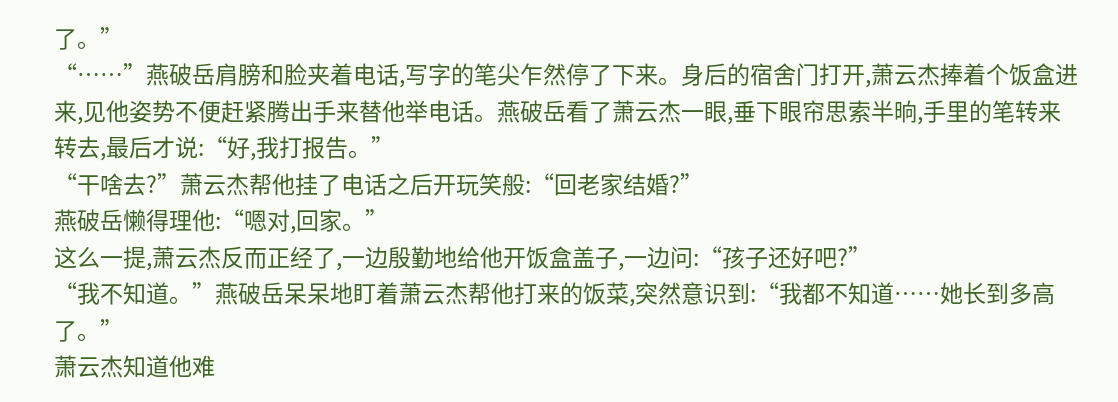了。”
“……”燕破岳肩膀和脸夹着电话,写字的笔尖乍然停了下来。身后的宿舍门打开,萧云杰捧着个饭盒进来,见他姿势不便赶紧腾出手来替他举电话。燕破岳看了萧云杰一眼,垂下眼帘思索半晌,手里的笔转来转去,最后才说:“好,我打报告。”
“干啥去?”萧云杰帮他挂了电话之后开玩笑般:“回老家结婚?”
燕破岳懒得理他:“嗯对,回家。”
这么一提,萧云杰反而正经了,一边殷勤地给他开饭盒盖子,一边问:“孩子还好吧?”
“我不知道。”燕破岳呆呆地盯着萧云杰帮他打来的饭菜,突然意识到:“我都不知道……她长到多高了。”
萧云杰知道他难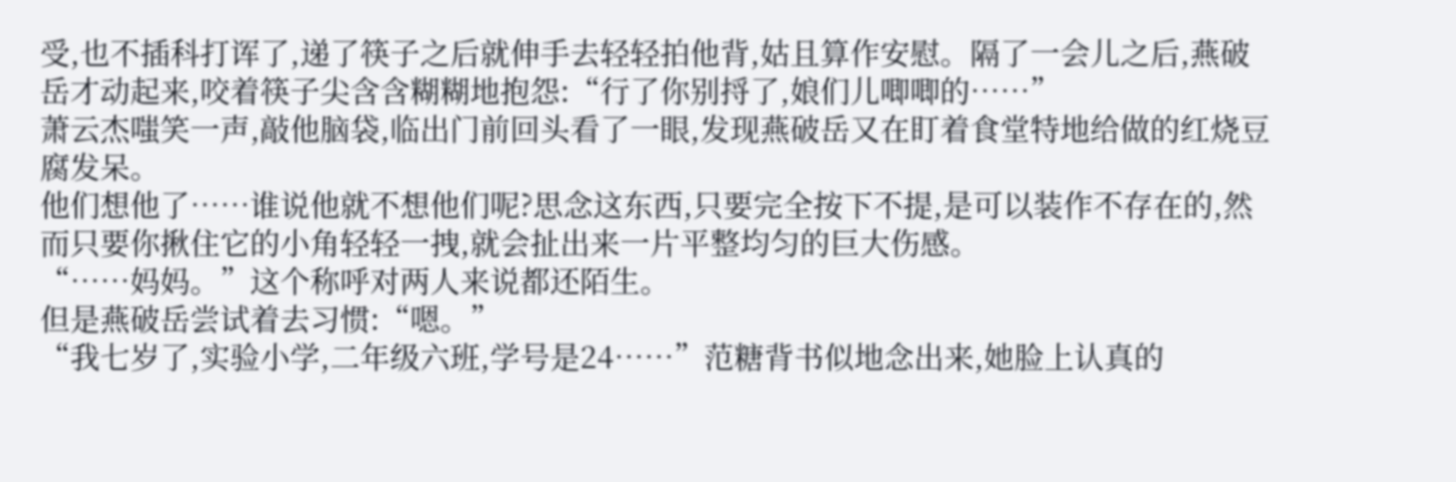受,也不插科打诨了,递了筷子之后就伸手去轻轻拍他背,姑且算作安慰。隔了一会儿之后,燕破岳才动起来,咬着筷子尖含含糊糊地抱怨:“行了你别捋了,娘们儿唧唧的……”
萧云杰嗤笑一声,敲他脑袋,临出门前回头看了一眼,发现燕破岳又在盯着食堂特地给做的红烧豆腐发呆。
他们想他了……谁说他就不想他们呢?思念这东西,只要完全按下不提,是可以装作不存在的,然而只要你揪住它的小角轻轻一拽,就会扯出来一片平整均匀的巨大伤感。
“……妈妈。”这个称呼对两人来说都还陌生。
但是燕破岳尝试着去习惯:“嗯。”
“我七岁了,实验小学,二年级六班,学号是24……”范糖背书似地念出来,她脸上认真的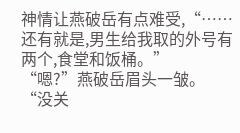神情让燕破岳有点难受,“……还有就是,男生给我取的外号有两个,食堂和饭桶。”
“嗯?”燕破岳眉头一皱。
“没关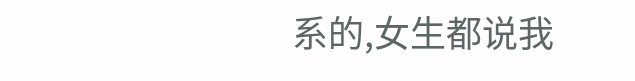系的,女生都说我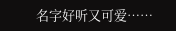名字好听又可爱……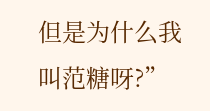但是为什么我叫范糖呀?”